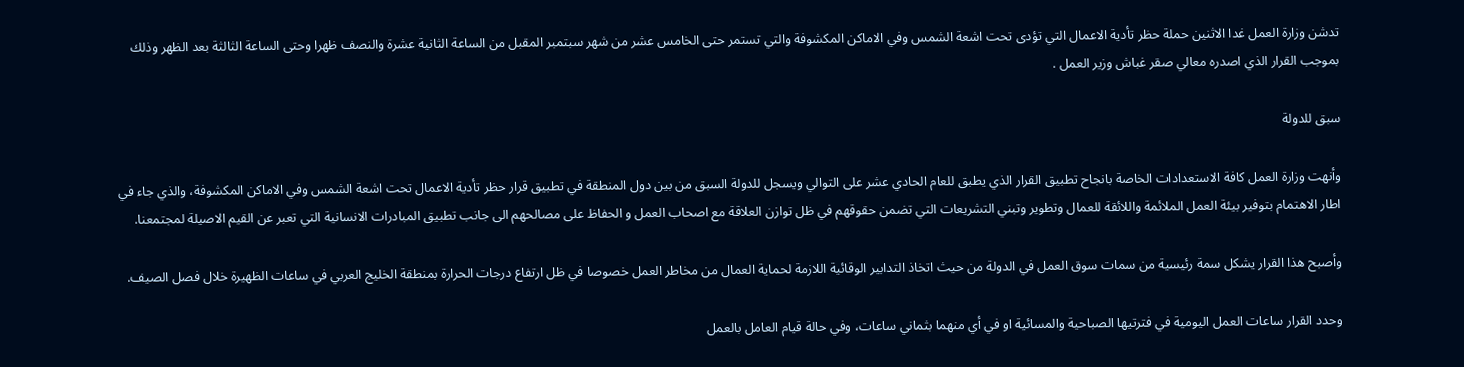تدشن وزارة العمل غدا الاثنين حملة حظر تأدية الاعمال التي تؤدى تحت اشعة الشمس وفي الاماكن المكشوفة والتي تستمر حتى الخامس عشر من شهر سبتمبر المقبل من الساعة الثانية عشرة والنصف ظهرا وحتى الساعة الثالثة بعد الظهر وذلك بموجب القرار الذي اصدره معالي صقر غباش وزير العمل .

سبق للدولة

وأنهت وزارة العمل كافة الاستعدادات الخاصة بانجاح تطبيق القرار الذي يطبق للعام الحادي عشر على التوالي ويسجل للدولة السبق من بين دول المنطقة في تطبيق قرار حظر تأدية الاعمال تحت اشعة الشمس وفي الاماكن المكشوفة، والذي جاء في اطار الاهتمام بتوفير بيئة العمل الملائمة واللائقة للعمال وتطوير وتبني التشريعات التي تضمن حقوقهم في ظل توازن العلاقة مع اصحاب العمل و الحفاظ على مصالحهم الى جانب تطبيق المبادرات الانسانية التي تعبر عن القيم الاصيلة لمجتمعنا.

وأصبح هذا القرار يشكل سمة رئيسية من سمات سوق العمل في الدولة من حيث اتخاذ التدابير الوقائية اللازمة لحماية العمال من مخاطر العمل خصوصا في ظل ارتفاع درجات الحرارة بمنطقة الخليج العربي في ساعات الظهيرة خلال فصل الصيف.

وحدد القرار ساعات العمل اليومية في فترتيها الصباحية والمسائية او في أي منهما بثماني ساعات، وفي حالة قيام العامل بالعمل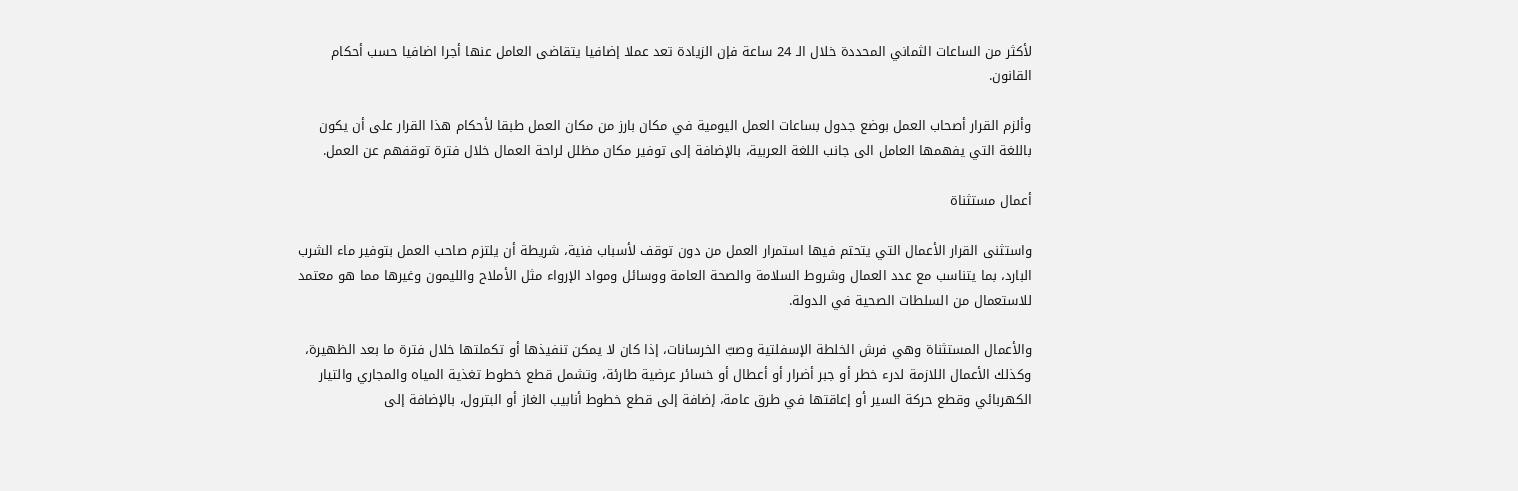لأكثر من الساعات الثماني المحددة خلال الـ 24 ساعة فإن الزيادة تعد عملا إضافيا يتقاضى العامل عنها أجرا اضافيا حسب أحكام القانون.

وألزم القرار أصحاب العمل بوضع جدول بساعات العمل اليومية في مكان بارز من مكان العمل طبقا لأحكام هذا القرار على أن يكون باللغة التي يفهمها العامل الى جانب اللغة العربية، بالإضافة إلى توفير مكان مظلل لراحة العمال خلال فترة توقفهم عن العمل.

أعمال مستثناة

واستثنى القرار الأعمال التي يتحتم فيها استمرار العمل من دون توقف لأسباب فنية، شريطة أن يلتزم صاحب العمل بتوفير ماء الشرب البارد، بما يتناسب مع عدد العمال وشروط السلامة والصحة العامة ووسائل ومواد الإرواء مثل الأملاح والليمون وغيرها مما هو معتمد للاستعمال من السلطات الصحية في الدولة.

والأعمال المستثناة وهي فرش الخلطة الإسفلتية وصبّ الخرسانات، إذا كان لا يمكن تنفيذها أو تكملتها خلال فترة ما بعد الظهيرة، وكذلك الأعمال اللازمة لدرء خطر أو جبر أضرار أو أعطال أو خسائر عرضية طارئة، وتشمل قطع خطوط تغذية المياه والمجاري والتيار الكهربائي وقطع حركة السير أو إعاقتها في طرق عامة، إضافة إلى قطع خطوط أنابيب الغاز أو البترول، بالإضافة إلى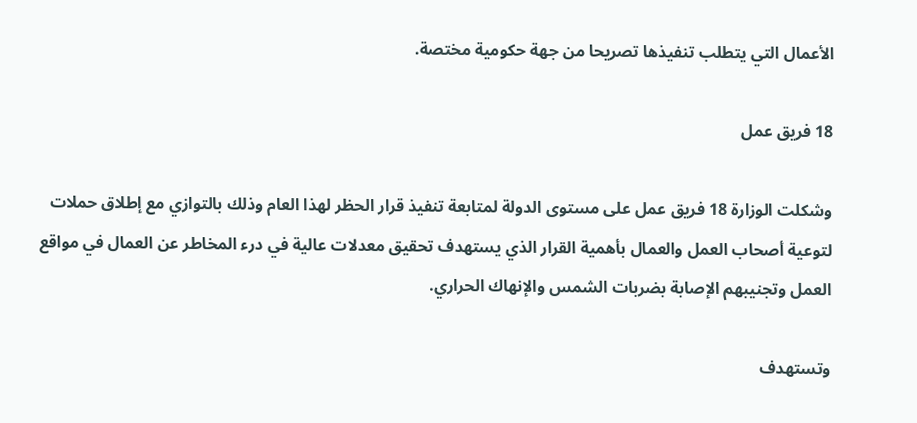الأعمال التي يتطلب تنفيذها تصريحا من جهة حكومية مختصة.

18 فريق عمل

وشكلت الوزارة 18 فريق عمل على مستوى الدولة لمتابعة تنفيذ قرار الحظر لهذا العام وذلك بالتوازي مع إطلاق حملات لتوعية أصحاب العمل والعمال بأهمية القرار الذي يستهدف تحقيق معدلات عالية في درء المخاطر عن العمال في مواقع العمل وتجنيبهم الإصابة بضربات الشمس والإنهاك الحراري.

وتستهدف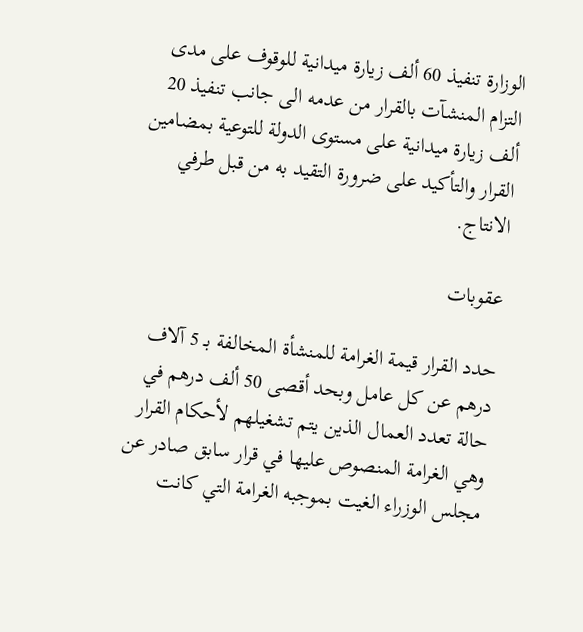الوزارة تنفيذ 60 ألف زيارة ميدانية للوقوف على مدى التزام المنشآت بالقرار من عدمه الى جانب تنفيذ 20 ألف زيارة ميدانية على مستوى الدولة للتوعية بمضامين القرار والتأكيد على ضرورة التقيد به من قبل طرفي الانتاج.

عقوبات

حدد القرار قيمة الغرامة للمنشأة المخالفة بـ 5 آلاف درهم عن كل عامل وبحد أقصى 50 ألف درهم في حالة تعدد العمال الذين يتم تشغيلهم لأحكام القرار وهي الغرامة المنصوص عليها في قرار سابق صادر عن مجلس الوزراء الغيت بموجبه الغرامة التي كانت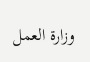وزارة العمل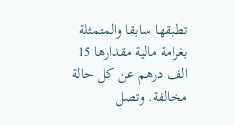تطبقها سابقا والمتمثلة بغرامة مالية مقدارها 15 الف درهم عن كل حالة مخالفة. وتصل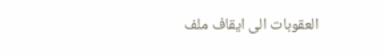العقوبات الى ايقاف ملف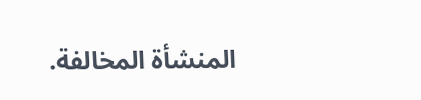المنشأة المخالفة.